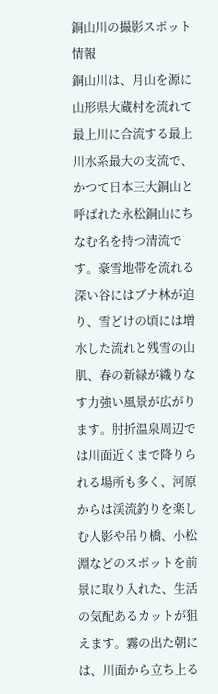銅山川の撮影スポット情報
銅山川は、月山を源に山形県大蔵村を流れて最上川に合流する最上川水系最大の支流で、かつて日本三大銅山と呼ばれた永松銅山にちなむ名を持つ清流です。豪雪地帯を流れる深い谷にはブナ林が迫り、雪どけの頃には増水した流れと残雪の山肌、春の新緑が織りなす力強い風景が広がります。肘折温泉周辺では川面近くまで降りられる場所も多く、河原からは渓流釣りを楽しむ人影や吊り橋、小松淵などのスポットを前景に取り入れた、生活の気配あるカットが狙えます。霧の出た朝には、川面から立ち上る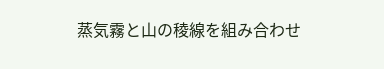蒸気霧と山の稜線を組み合わせ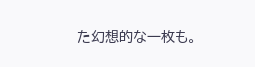た幻想的な一枚も。